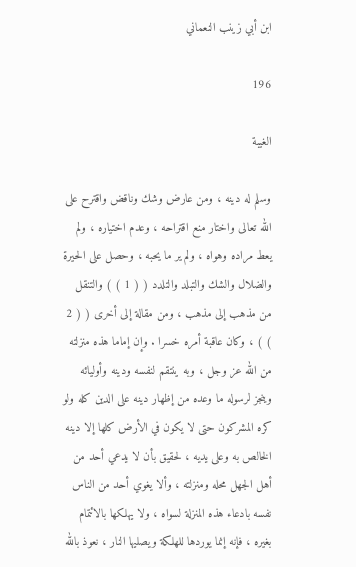ابن أبي زينب النعماني

196

الغيبة

وسلم له دينه ، ومن عارض وشك وناقض واقترح على الله تعالى واختار منع اقتراحه ، وعدم اختياره ، ولم يعط مراده وهواه ، ولم ير ما يحبه ، وحصل على الحيرة والضلال والشك والتبلد والتلدد ( ( 1 ) ) والتنقل من مذهب إلى مذهب ، ومن مقالة إلى أخرى ( ( 2 ) ) ، وكان عاقبة أمره خسرا . وإن إماما هذه منزلته من الله عز وجل ، وبه ينتقم لنفسه ودينه وأوليائه وينجز لرسوله ما وعده من إظهار دينه على الدين كله ولو كره المشركون حتى لا يكون في الأرض كلها إلا دينه الخالص به وعلى يديه ، لحقيق بأن لا يدعي أحد من أهل الجهل محله ومنزلته ، وألا يغوي أحد من الناس نفسه بادعاء هذه المنزلة لسواه ، ولا يهلكها بالائتمام بغيره ، فإنه إنما يوردها للهلكة ويصليها النار ، نعوذ بالله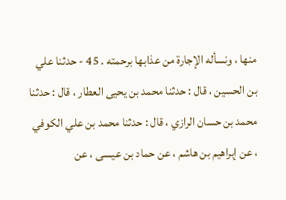منها ، ونسأله الإجارة من عذابها برحمته . 45 - حدثنا علي بن الحسين ، قال : حدثنا محمد بن يحيى العطار ، قال : حدثنا محمد بن حسان الرازي ، قال : حدثنا محمد بن علي الكوفي ، عن إبراهيم بن هاشم ، عن حماد بن عيسى ، عن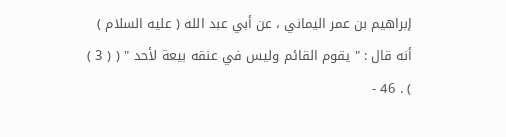إبراهيم بن عمر اليماني ، عن أبي عبد الله ( عليه السلام ) أنه قال : " يقوم القائم وليس في عنقه بيعة لأحد " ( ( 3 ) ) . 46 -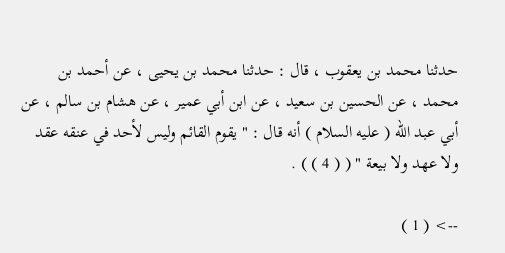حدثنا محمد بن يعقوب ، قال : حدثنا محمد بن يحيى ، عن أحمد بن محمد ، عن الحسين بن سعيد ، عن ابن أبي عمير ، عن هشام بن سالم ، عن أبي عبد الله ( عليه السلام ) أنه قال : " يقوم القائم وليس لأحد في عنقه عقد ولا عهد ولا بيعة " ( ( 4 ) ) .

--> ( 1 )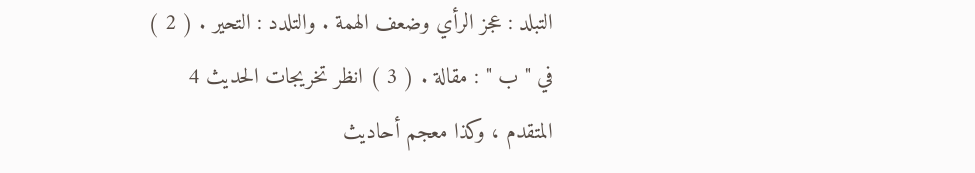التبلد : عجز الرأي وضعف الهمة . والتلدد : التحير . ( 2 ) في " ب " : مقالة . ( 3 ) انظر تخريجات الحديث 4 المتقدم ، وكذا معجم أحاديث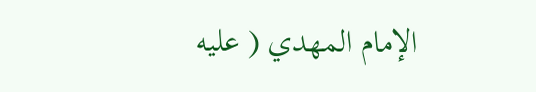الإمام المهدي ( عليه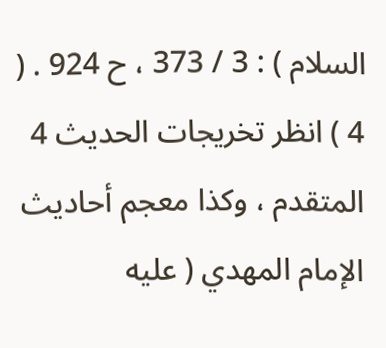السلام ) : 3 / 373 ، ح 924 . ( 4 ) انظر تخريجات الحديث 4 المتقدم ، وكذا معجم أحاديث الإمام المهدي ( عليه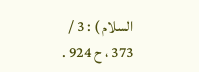السلام ) : 3 / 373 ، ح 924 .